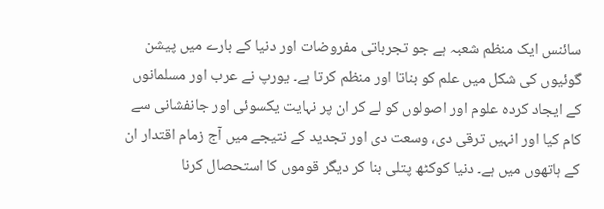سائنس ایک منظم شعبہ ہے جو تجرباتی مفروضات اور دنیا کے بارے میں پیشن گوئیوں کی شکل میں علم کو بناتا اور منظم کرتا ہے۔ یورپ نے عرب اور مسلمانوں کے ایجاد کردہ علوم اور اصولوں کو لے کر ان پر نہایت یکسوئی اور جانفشانی سے کام کیا اور انہیں ترقی دی، وسعت دی اور تجدید کے نتیجے میں آج زمام اقتدار ان کے ہاتھوں میں ہے۔ دنیا کوکٹھ پتلی بنا کر دیگر قوموں کا استحصال کرنا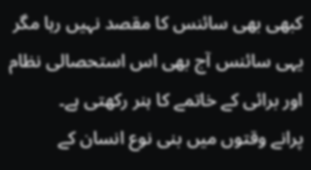کبھی بھی سائنس کا مقصد نہیں رہا مگر یہی سائنس آج بھی اس استحصالی نظام اور برائی کے خاتمے کا ہنر رکھتی ہے۔
پرانے وقتوں میں بنی نوع انسان کے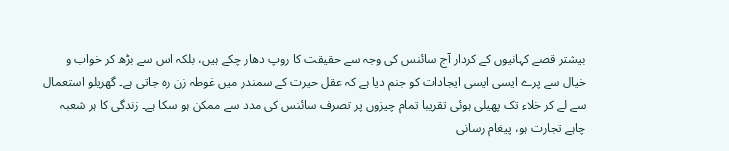بیشتر قصے کہانیوں کے کردار آج سائنس کی وجہ سے حقیقت کا روپ دھار چکے ہیں، بلکہ اس سے بڑھ کر خواب و خیال سے پرے ایسی ایسی ایجادات کو جنم دیا ہے کہ عقل حیرت کے سمندر میں غوطہ زن رہ جاتی ہے۔ گھریلو استعمال سے لے کر خلاء تک پھیلی ہوئی تقریبا تمام چیزوں پر تصرف سائنس کی مدد سے ممکن ہو سکا ہے۔ زندگی کا ہر شعبہ چاہے تجارت ہو، پیغام رسانی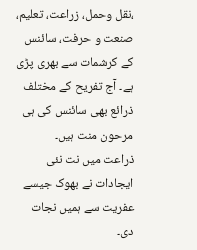،نقل وحمل، زراعت، تعلیم، صنعت و حرفت، سائنس کے کرشمات سے بھری پڑی ہے۔ آج تفریح کے مختلف ذرائع بھی سائنس کی ہی مرحون منت ہیں۔
ذراعت میں نت نئی ایجادات نے بھوک جیسے عفریت سے ہمیں نجات دی۔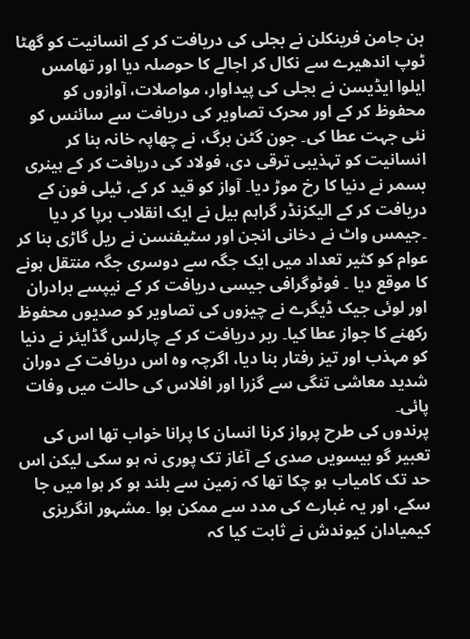بن جامن فرینکلن نے بجلی کی دریافت کر کے انسانیت کو گھٹا ٹوپ اندھیرے سے نکال کر اجالے کا حوصلہ دیا اور تھامس ایلوا ایڈیسن نے بجلی کی پیداوار، مواصلات، آوازوں کو محفوظ کر کے اور محرک تصاویر کی دریافت سے سائنس کو نئی جہت عطا کی۔ جون گٹن برگ، نے چھاپہ خانہ بنا کر انسانیت کو تہذیبی ترقی دی، فولاد کی دریافت کر کے ہینری بسمر نے دنیا کا رخ موڑ دیا۔ آواز کو قید کر کے، ٹیلی فون کے دریافت کر کے الیکزنڈر گراہم بیل نے ایک انقلاب برپا کر دیا
۔جیمس واٹ نے دخانی انجن اور سٹیفنسن نے ریل گاڑی بنا کر عوام کو کثیر تعداد میں ایک جگہ سے دوسری جگہ منتقل ہونے کا موقع دیا ۔ فوٹوگرافی جیسی دریافت کر کے نیپسے برادران اور لوئی جیک ڈیگرے نے چیزوں کی تصاویر کو صدیوں محفوظ رکھنے کا جواز عطا کیا۔ ربر دریافت کر کے چارلس گڈایئر نے دنیا کو مہذب اور تیز رفتار بنا دیا، اگرچہ وہ اس دریافت کے دوران شدید معاشی تنگی سے گزرا اور افلاس کی حالت میں وفات پائی۔
پرندوں کی طرح پرواز کرنا انسان کا پرانا خواب تھا اس کی تعبیر گو بیسویں صدی کے آغاز تک پوری نہ ہو سکی لیکن اس حد تک کامیاب ہو چکا تھا کہ زمین سے بلند ہو کر ہوا میں جا سکے، اور یہ غبارے کی مدد سے ممکن ہوا ۔مشہور انگریزی کیمیادان کیوندش نے ثابت کیا کہ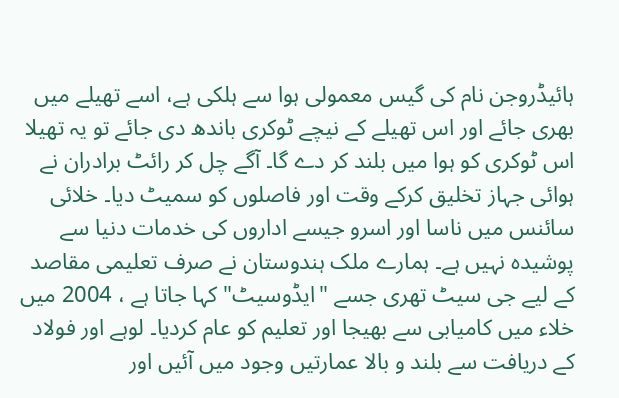ہائیڈروجن نام کی گیس معمولی ہوا سے ہلکی ہے، اسے تھیلے میں بھری جائے اور اس تھیلے کے نیچے ٹوکری باندھ دی جائے تو یہ تھیلا اس ٹوکری کو ہوا میں بلند کر دے گا۔ آگے چل کر رائٹ برادران نے ہوائی جہاز تخلیق کرکے وقت اور فاصلوں کو سمیٹ دیا۔ خلائی سائنس میں ناسا اور اسرو جیسے اداروں کی خدمات دنیا سے پوشیدہ نہیں ہے۔ ہمارے ملک ہندوستان نے صرف تعلیمی مقاصد کے لیے جی سیٹ تھری جسے "ایڈوسیٹ" کہا جاتا ہے ، 2004 میں خلاء میں کامیابی سے بھیجا اور تعلیم کو عام کردیا۔ لوہے اور فولاد کے دریافت سے بلند و بالا عمارتیں وجود میں آئیں اور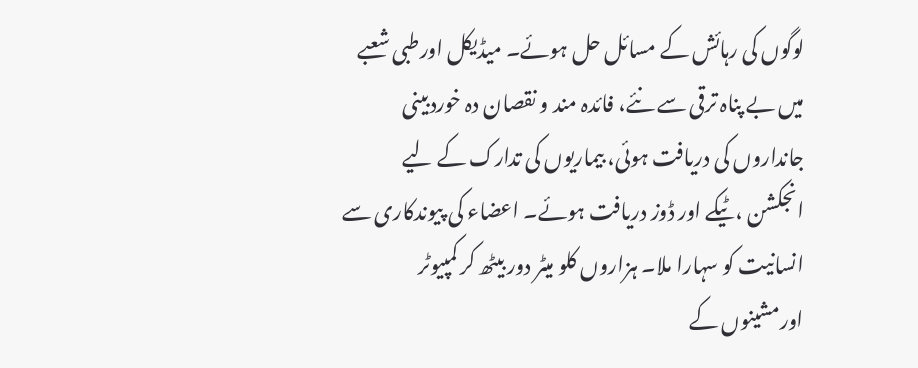لوگوں کی رہائش کے مسائل حل ہوئے۔ میڈیکل اورطبی شعبے میں بے پناہ ترقی سے نئے، فائدہ مند و نقصان دہ خوردبینی جانداروں کی دریافت ہوئی، بیماریوں کی تدارک کے لیے انجکشن ،ٹیکے اور ڈوز دریافت ہوئے۔ اعضاء کی پیوندکاری سے انسانیت کو سہارا ملا۔ ہزاروں کلو میٹر دور بیٹھ کر کمپیوٹر اورمشینوں کے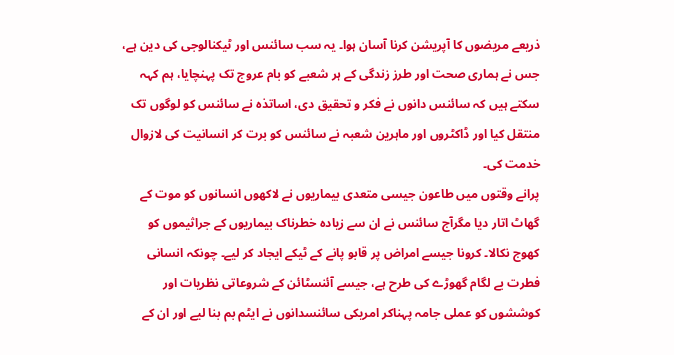ذریعے مریضوں کا آپریشن کرنا آسان ہوا۔ یہ سب سائنس اور ٹیکنالوجی کی دین ہے، جس نے ہماری صحت اور طرز زندگی کے ہر شعبے کو بام عروج تک پہنچایا، ہم کہہ سکتے ہیں کہ سائنس دانوں نے فکر و تحقیق دی، اساتذہ نے سائنس کو لوگوں تک منتقل کیا اور ڈاکٹروں اور ماہرین شعبہ نے سائنس کو برت کر انسانیت کی لازوال خدمت کی۔
پرانے وقتوں میں طاعون جیسی متعدی بیماریوں نے لاکھوں انسانوں کو موت کے گھاٹ اتار دیا مگرآج سائنس نے ان سے زیادہ خطرناک بیماریوں کے جراثیموں کو کھوج نکالا۔ کرونا جیسے امراض پر قابو پانے کے ٹیکے ایجاد کر لیے۔ چونکہ انسانی فطرت بے لگام گھوڑے کی طرح ہے، جیسے آئنسٹائن کے شروعاتی نظریات اور کوششوں کو عملی جامہ پہناکر امریکی سائنسدانوں نے ایٹم بم بنا لیے اور ان کے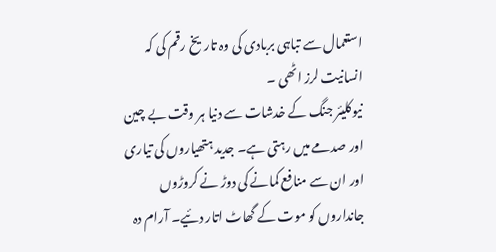استعمال سے تباہی بربادی کی وہ تاریخ رقم کی کہ انسانیت لرز اٹھی ۔
نیوکلیئر جنگ کے خدشات سے دنیا ہر وقت بے چین اور صدمے میں رہتی ہے۔ جدید ہتھیاروں کی تیاری اور ان سے منافع کمانے کی دوڑ نے کروڑوں جانداروں کو موت کے گھاٹ اتار دئیے۔ آرام دہ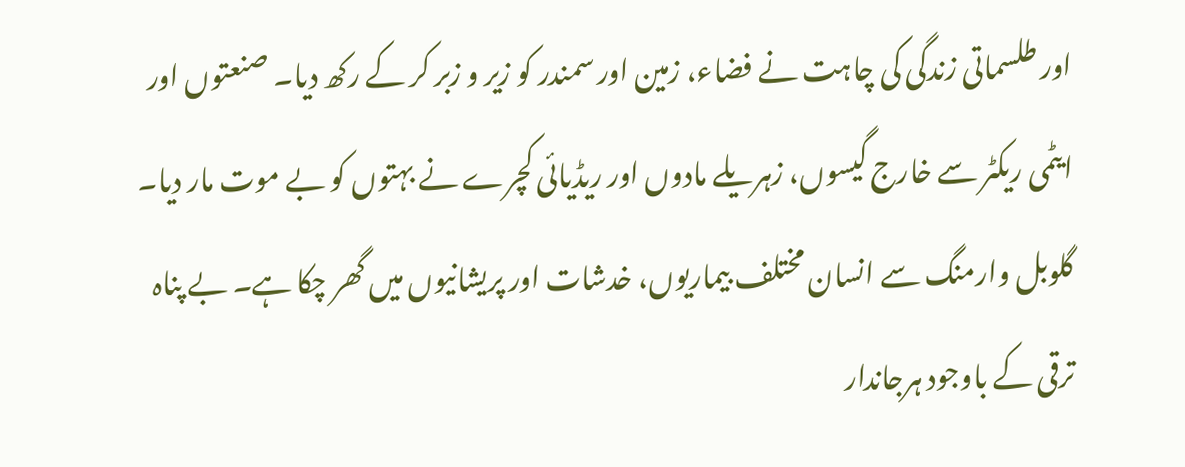اور طلسماتی زندگی کی چاہت نے فضاء، زمین اور سمندر کو زیر و زبر کر کے رکھ دیا۔ صنعتوں اور ایٹمی ریکٹر سے خارج گیسوں، زہریلے مادوں اور ریڈیائی کچرے نے بہتوں کو بے موت مار دیا۔ گلوبل وارمنگ سے انسان مختلف بیماریوں، خدشات اور پریشانیوں میں گھر چکا ہے۔ بے پناہ ترقی کے باوجود ہرجاندار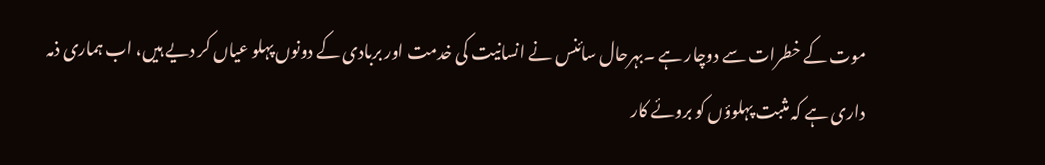موت کے خطرات سے دوچار ہے ۔بہرحال سائنس نے انسانیت کی خدمت اور بربادی کے دونوں پہلو عیاں کر دیے ہیں، اب ہماری ذمہ داری ہے کہ مثبت پہلوؤں کو بروئے کار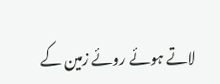لاتے ہوئے روئے زمین کے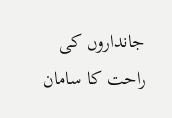جانداروں کی راحت کا سامان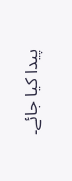پیدا کیا جائے۔